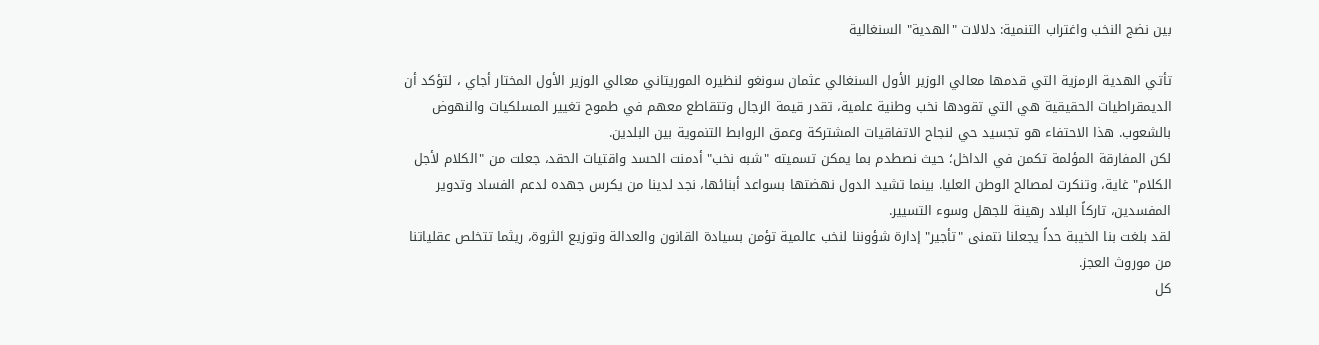بين نضج النخب واغتراب التنمية: دلالات "الهدية" السنغالية

تأتي الهدية الرمزية التي قدمها معالي الوزير الأول السنغالي عثمان سونغو لنظيره الموريتاني معالي الوزير الأول المختار أجاي ، لتؤكد أن الديمقراطيات الحقيقية هي التي تقودها نخب وطنية علمية، تقدر قيمة الرجال وتتقاطع معهم في طموح تغيير المسلكيات والنهوض بالشعوب. هذا الاحتفاء هو تجسيد حي لنجاح الاتفاقيات المشتركة وعمق الروابط التنموية بين البلدين.
لكن المفارقة المؤلمة تكمن في الداخل؛ حيث نصطدم بما يمكن تسميته "شبه نخب" أدمنت الحسد واقتيات الحقد، جعلت من "الكلام لأجل الكلام" غاية، وتنكرت لمصالح الوطن العليا. بينما تشيد الدول نهضتها بسواعد أبنائها، نجد لدينا من يكرس جهده لدعم الفساد وتدوير المفسدين، تاركاً البلاد رهينة للجهل وسوء التسيير.
لقد بلغت بنا الخيبة حداً يجعلنا نتمنى "تأجير" إدارة شؤوننا لنخب عالمية تؤمن بسيادة القانون والعدالة وتوزيع الثروة، ريثما تتخلص عقلياتنا من موروث العجز.
كل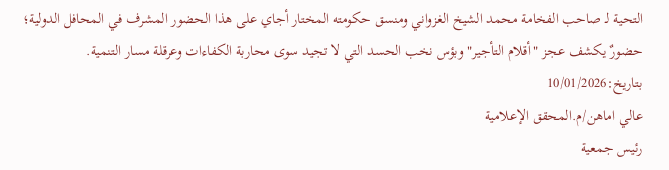التحية لـ صاحب الفخامة محمد الشيخ الغزواني ومنسق حكومته المختار أجاي على هذا الحضور المشرف في المحافل الدولية؛ حضورٌ يكشف عجز "أقلام التأجير" وبؤس نخب الحسد التي لا تجيد سوى محاربة الكفاءات وعرقلة مسار التنمية.
بتاريخ:10/01/2026
عالي اماهن/م.المحقق الإعلامية
رئيس جمعية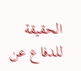الحقيقة للدفاع عن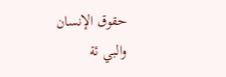حقوق الإنسان والبي ئة